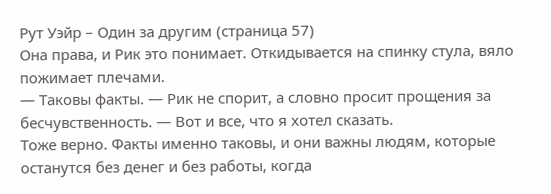Рут Уэйр – Один за другим (страница 57)
Она права, и Рик это понимает. Откидывается на спинку стула, вяло пожимает плечами.
— Таковы факты. — Рик не спорит, а словно просит прощения за бесчувственность. — Вот и все, что я хотел сказать.
Тоже верно. Факты именно таковы, и они важны людям, которые останутся без денег и без работы, когда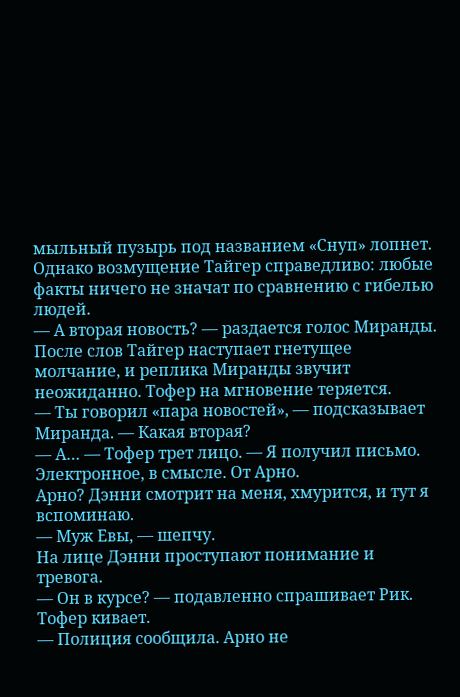мыльный пузырь под названием «Снуп» лопнет. Однако возмущение Тайгер справедливо: любые факты ничего не значат по сравнению с гибелью людей.
— А вторая новость? — раздается голос Миранды.
После слов Тайгер наступает гнетущее молчание, и реплика Миранды звучит неожиданно. Тофер на мгновение теряется.
— Ты говорил «пара новостей», — подсказывает Миранда. — Какая вторая?
— А… — Тофер трет лицо. — Я получил письмо. Электронное, в смысле. От Арно.
Арно? Дэнни смотрит на меня, хмурится, и тут я вспоминаю.
— Муж Евы, — шепчу.
На лице Дэнни проступают понимание и тревога.
— Он в курсе? — подавленно спрашивает Рик.
Тофер кивает.
— Полиция сообщила. Арно не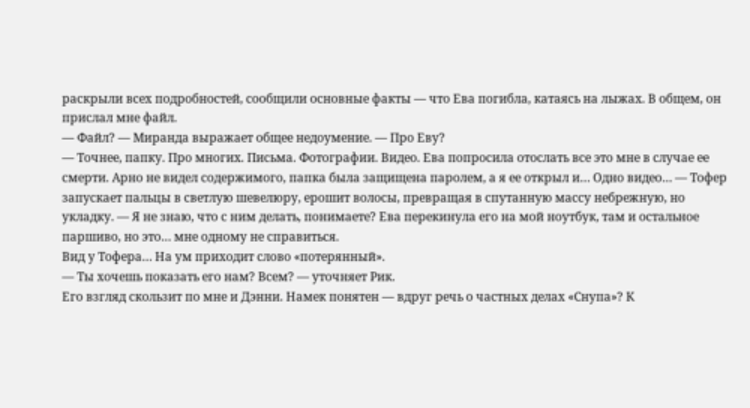раскрыли всех подробностей, сообщили основные факты — что Ева погибла, катаясь на лыжах. В общем, он прислал мне файл.
— Файл? — Миранда выражает общее недоумение. — Про Еву?
— Точнее, папку. Про многих. Письма. Фотографии. Видео. Ева попросила отослать все это мне в случае ее смерти. Арно не видел содержимого, папка была защищена паролем, а я ее открыл и… Одно видео… — Тофер запускает пальцы в светлую шевелюру, ерошит волосы, превращая в спутанную массу небрежную, но укладку. — Я не знаю, что с ним делать, понимаете? Ева перекинула его на мой ноутбук, там и остальное паршиво, но это… мне одному не справиться.
Вид у Тофера… На ум приходит слово «потерянный».
— Ты хочешь показать его нам? Всем? — уточняет Рик.
Его взгляд скользит по мне и Дэнни. Намек понятен — вдруг речь о частных делах «Снупа»? К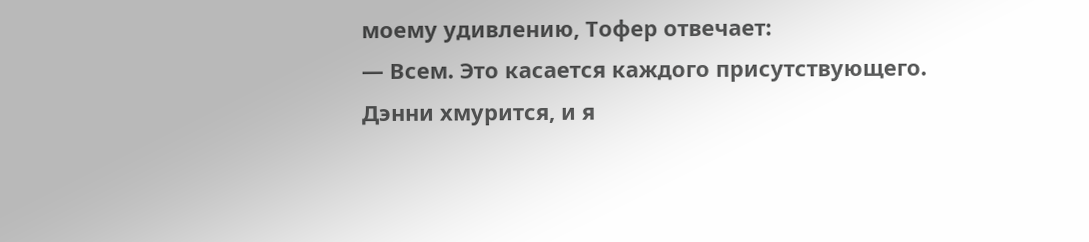моему удивлению, Тофер отвечает:
— Всем. Это касается каждого присутствующего.
Дэнни хмурится, и я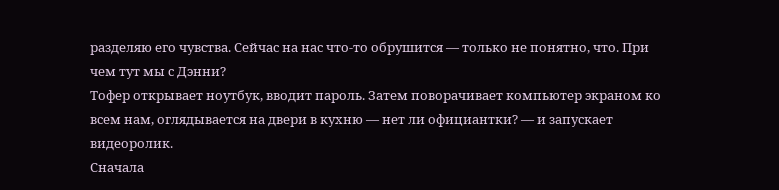разделяю его чувства. Сейчас на нас что-то обрушится — только не понятно, что. При чем тут мы с Дэнни?
Тофер открывает ноутбук, вводит пароль. Затем поворачивает компьютер экраном ко всем нам, оглядывается на двери в кухню — нет ли официантки? — и запускает видеоролик.
Сначала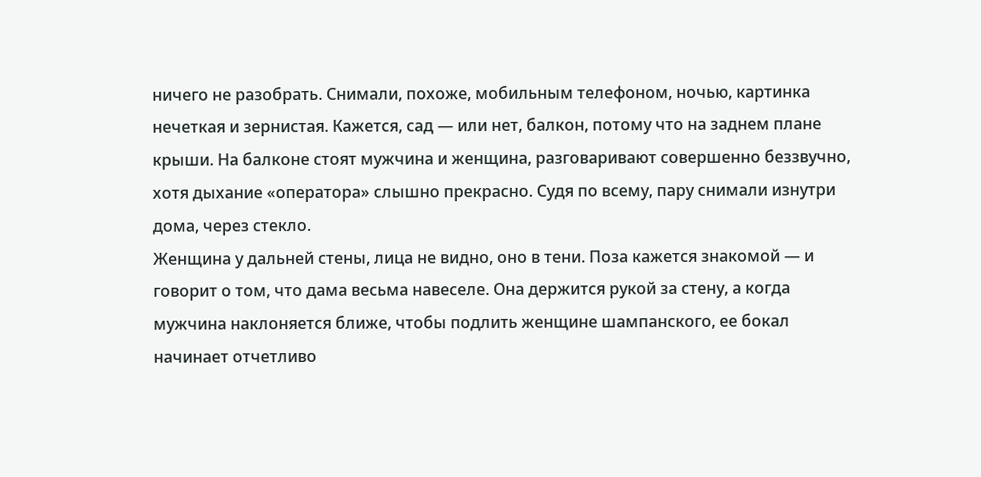ничего не разобрать. Снимали, похоже, мобильным телефоном, ночью, картинка нечеткая и зернистая. Кажется, сад — или нет, балкон, потому что на заднем плане крыши. На балконе стоят мужчина и женщина, разговаривают совершенно беззвучно, хотя дыхание «оператора» слышно прекрасно. Судя по всему, пару снимали изнутри дома, через стекло.
Женщина у дальней стены, лица не видно, оно в тени. Поза кажется знакомой — и говорит о том, что дама весьма навеселе. Она держится рукой за стену, а когда мужчина наклоняется ближе, чтобы подлить женщине шампанского, ее бокал начинает отчетливо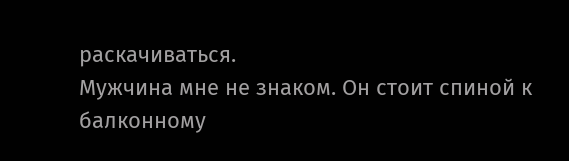раскачиваться.
Мужчина мне не знаком. Он стоит спиной к балконному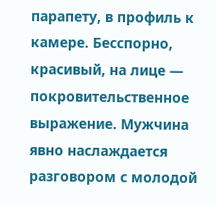парапету, в профиль к камере. Бесспорно, красивый, на лице — покровительственное выражение. Мужчина явно наслаждается разговором с молодой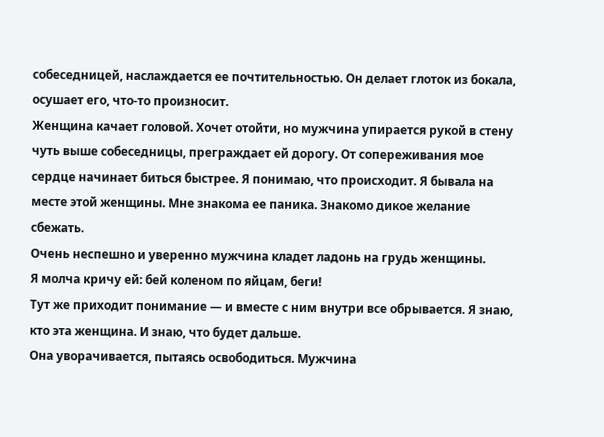собеседницей, наслаждается ее почтительностью. Он делает глоток из бокала, осушает его, что-то произносит.
Женщина качает головой. Хочет отойти, но мужчина упирается рукой в стену чуть выше собеседницы, преграждает ей дорогу. От сопереживания мое сердце начинает биться быстрее. Я понимаю, что происходит. Я бывала на месте этой женщины. Мне знакома ее паника. Знакомо дикое желание сбежать.
Очень неспешно и уверенно мужчина кладет ладонь на грудь женщины.
Я молча кричу ей: бей коленом по яйцам, беги!
Тут же приходит понимание — и вместе с ним внутри все обрывается. Я знаю, кто эта женщина. И знаю, что будет дальше.
Она уворачивается, пытаясь освободиться. Мужчина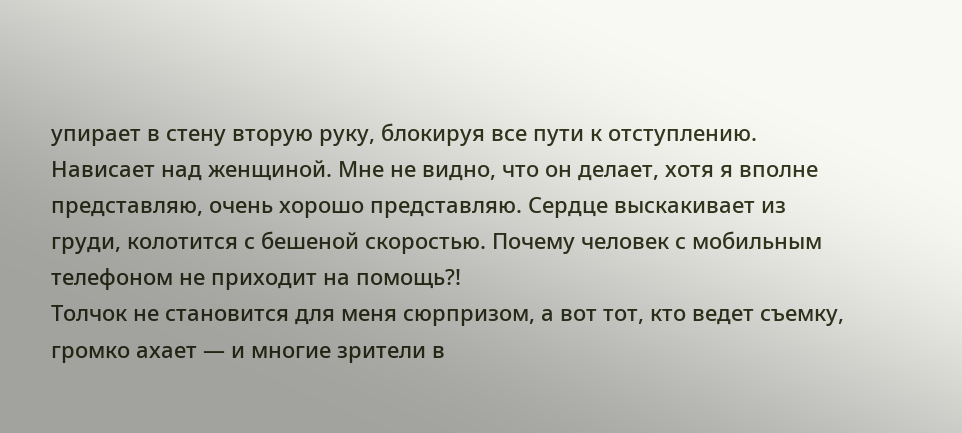упирает в стену вторую руку, блокируя все пути к отступлению. Нависает над женщиной. Мне не видно, что он делает, хотя я вполне представляю, очень хорошо представляю. Сердце выскакивает из груди, колотится с бешеной скоростью. Почему человек с мобильным телефоном не приходит на помощь?!
Толчок не становится для меня сюрпризом, а вот тот, кто ведет съемку, громко ахает — и многие зрители в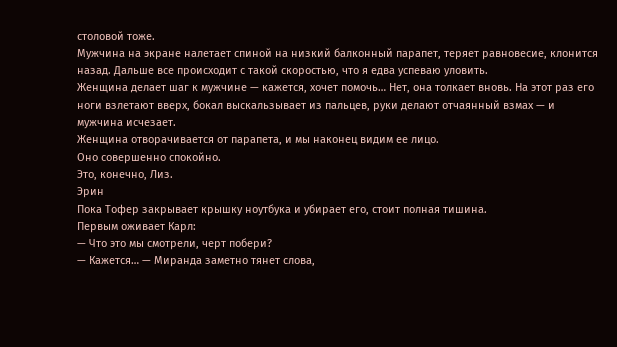столовой тоже.
Мужчина на экране налетает спиной на низкий балконный парапет, теряет равновесие, клонится назад. Дальше все происходит с такой скоростью, что я едва успеваю уловить.
Женщина делает шаг к мужчине — кажется, хочет помочь… Нет, она толкает вновь. На этот раз его ноги взлетают вверх, бокал выскальзывает из пальцев, руки делают отчаянный взмах — и мужчина исчезает.
Женщина отворачивается от парапета, и мы наконец видим ее лицо.
Оно совершенно спокойно.
Это, конечно, Лиз.
Эрин
Пока Тофер закрывает крышку ноутбука и убирает его, стоит полная тишина.
Первым оживает Карл:
— Что это мы смотрели, черт побери?
— Кажется… — Миранда заметно тянет слова,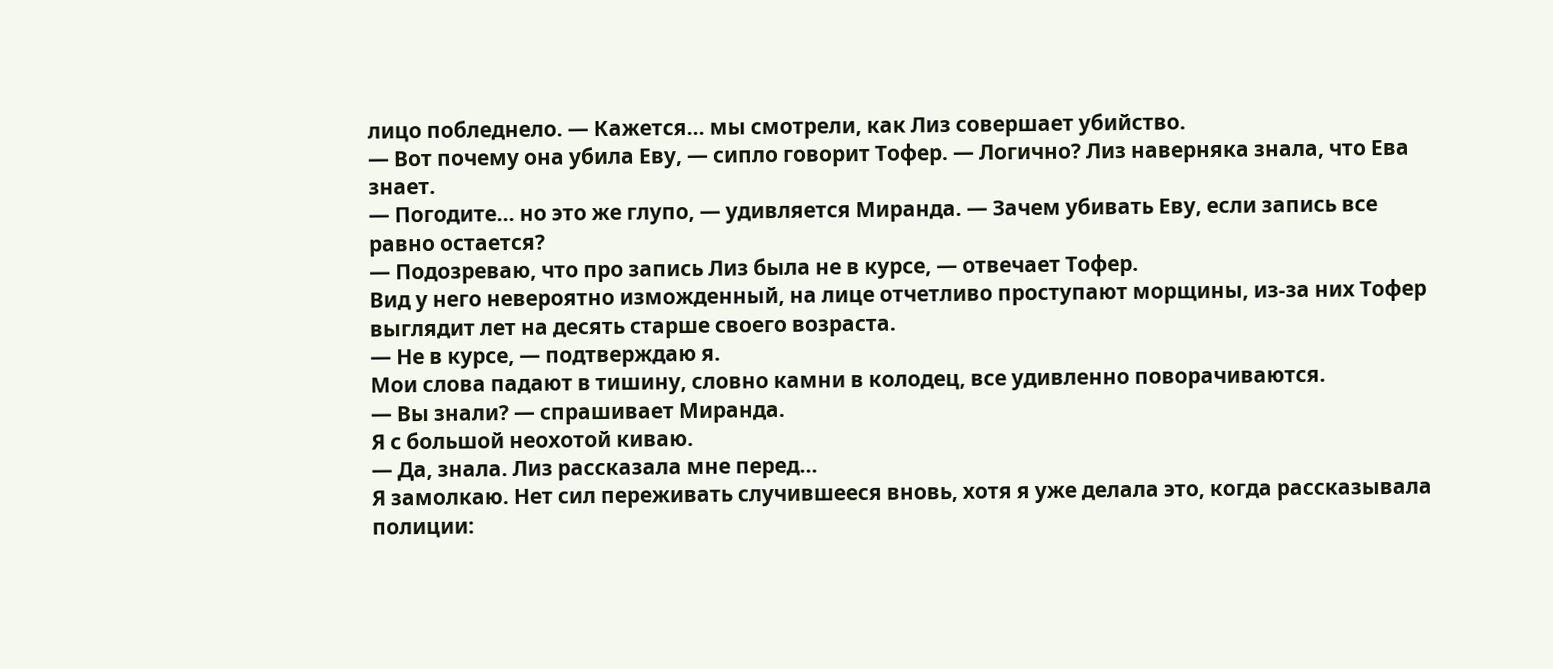лицо побледнело. — Кажется… мы смотрели, как Лиз совершает убийство.
— Вот почему она убила Еву, — сипло говорит Тофер. — Логично? Лиз наверняка знала, что Ева знает.
— Погодите… но это же глупо, — удивляется Миранда. — Зачем убивать Еву, если запись все равно остается?
— Подозреваю, что про запись Лиз была не в курсе, — отвечает Тофер.
Вид у него невероятно изможденный, на лице отчетливо проступают морщины, из-за них Тофер выглядит лет на десять старше своего возраста.
— Не в курсе, — подтверждаю я.
Мои слова падают в тишину, словно камни в колодец, все удивленно поворачиваются.
— Вы знали? — спрашивает Миранда.
Я с большой неохотой киваю.
— Да, знала. Лиз рассказала мне перед…
Я замолкаю. Нет сил переживать случившееся вновь, хотя я уже делала это, когда рассказывала полиции: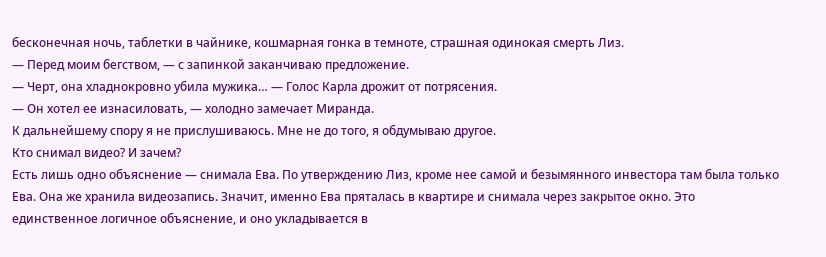бесконечная ночь, таблетки в чайнике, кошмарная гонка в темноте, страшная одинокая смерть Лиз.
— Перед моим бегством, — с запинкой заканчиваю предложение.
— Черт, она хладнокровно убила мужика… — Голос Карла дрожит от потрясения.
— Он хотел ее изнасиловать, — холодно замечает Миранда.
К дальнейшему спору я не прислушиваюсь. Мне не до того, я обдумываю другое.
Кто снимал видео? И зачем?
Есть лишь одно объяснение — снимала Ева. По утверждению Лиз, кроме нее самой и безымянного инвестора там была только Ева. Она же хранила видеозапись. Значит, именно Ева пряталась в квартире и снимала через закрытое окно. Это единственное логичное объяснение, и оно укладывается в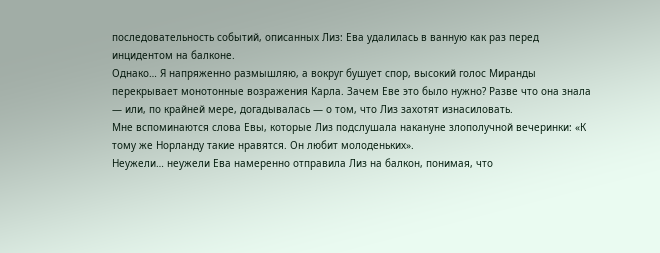последовательность событий, описанных Лиз: Ева удалилась в ванную как раз перед инцидентом на балконе.
Однако… Я напряженно размышляю, а вокруг бушует спор, высокий голос Миранды перекрывает монотонные возражения Карла. Зачем Еве это было нужно? Разве что она знала — или, по крайней мере, догадывалась — о том, что Лиз захотят изнасиловать.
Мне вспоминаются слова Евы, которые Лиз подслушала накануне злополучной вечеринки: «К тому же Норланду такие нравятся. Он любит молоденьких».
Неужели… неужели Ева намеренно отправила Лиз на балкон, понимая, что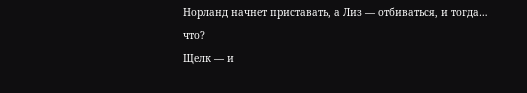Норланд начнет приставать, а Лиз — отбиваться, и тогда… что?
Щелк — и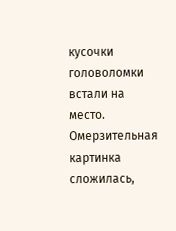кусочки головоломки встали на место. Омерзительная картинка сложилась,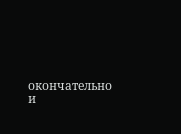окончательно и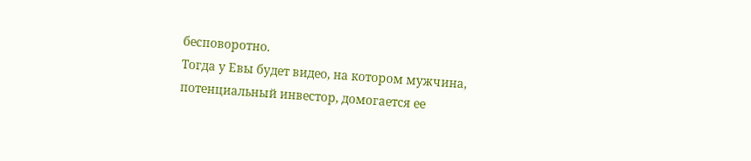бесповоротно.
Тогда у Евы будет видео, на котором мужчина, потенциальный инвестор, домогается ее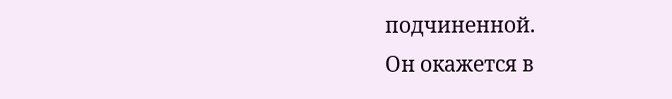подчиненной.
Он окажется в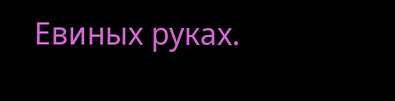Евиных руках.